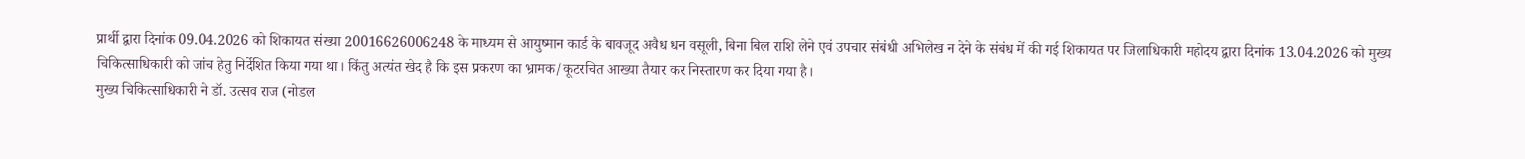प्रार्थी द्वारा दिनांक 09.04.2026 को शिकायत संख्या 20016626006248 के माध्यम से आयुष्मान कार्ड के बावजूद अवैध धन वसूली, बिना बिल राशि लेने एवं उपचार संबंधी अभिलेख न देने के संबंध में की गई शिकायत पर जिलाधिकारी महोदय द्वारा दिनांक 13.04.2026 को मुख्य चिकित्साधिकारी को जांच हेतु निर्देशित किया गया था। किंतु अत्यंत खेद है कि इस प्रकरण का भ्रामक/कूटरचित आख्या तैयार कर निस्तारण कर दिया गया है।
मुख्य चिकित्साधिकारी ने डॉ. उत्सव राज (नोडल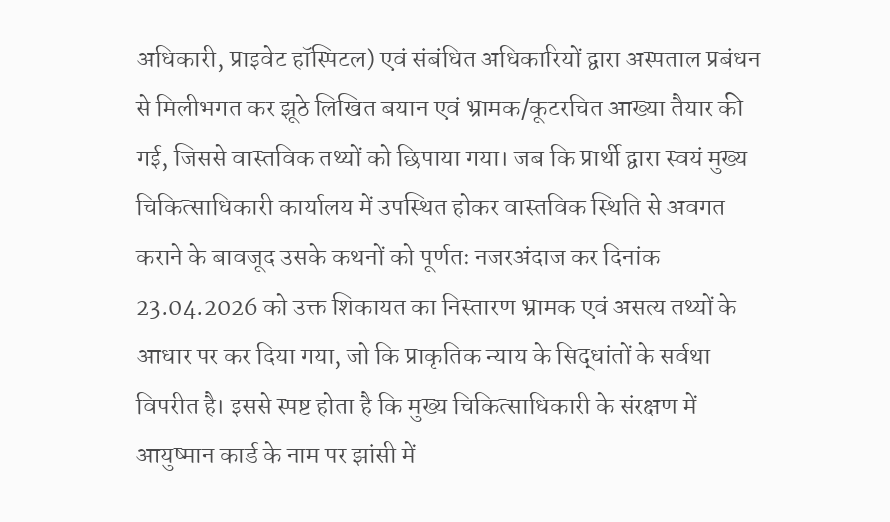अधिकारी, प्राइवेट हॉस्पिटल) एवं संबंधित अधिकारियों द्वारा अस्पताल प्रबंधन से मिलीभगत कर झूठे लिखित बयान एवं भ्रामक/कूटरचित आख्या तैयार की गई, जिससे वास्तविक तथ्यों को छिपाया गया। जब कि प्रार्थी द्वारा स्वयं मुख्य चिकित्साधिकारी कार्यालय में उपस्थित होकर वास्तविक स्थिति से अवगत कराने के बावजूद उसके कथनों को पूर्णतः नजरअंदाज कर दिनांक 23.04.2026 को उक्त शिकायत का निस्तारण भ्रामक एवं असत्य तथ्यों के आधार पर कर दिया गया, जो कि प्राकृतिक न्याय के सिद्धांतों के सर्वथा विपरीत है। इससे स्पष्ट होता है कि मुख्य चिकित्साधिकारी के संरक्षण में आयुष्मान कार्ड के नाम पर झांसी में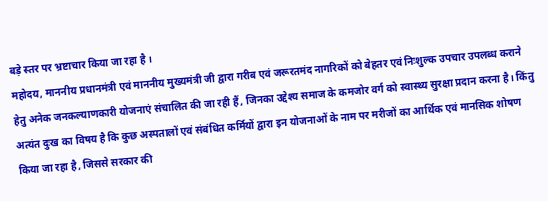बड़े स्तर पर भ्रष्टाचार किया जा रहा है ।
महोदय, माननीय प्रधानमंत्री एवं माननीय मुख्यमंत्री जी द्वारा गरीब एवं जरूरतमंद नागरिकों को बेहतर एवं निःशुल्क उपचार उपलब्ध कराने हेतु अनेक जनकल्याणकारी योजनाएं संचालित की जा रही हैं, जिनका उद्देश्य समाज के कमजोर वर्ग को स्वास्थ्य सुरक्षा प्रदान करना है। किंतु अत्यंत दुःख का विषय है कि कुछ अस्पतालों एवं संबंधित कर्मियों द्वारा इन योजनाओं के नाम पर मरीजों का आर्थिक एवं मानसिक शोषण किया जा रहा है, जिससे सरकार की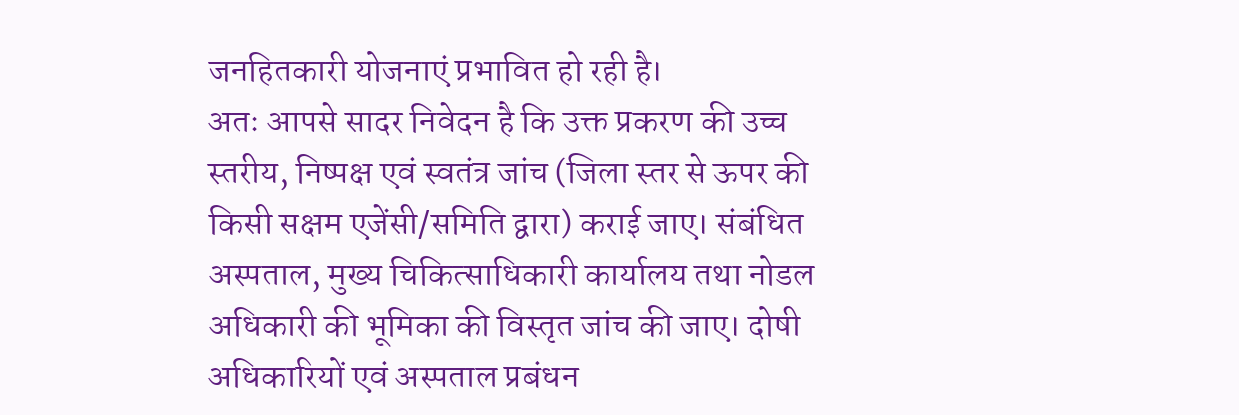जनहितकारी योजनाएं प्रभावित हो रही है।
अतः आपसे सादर निवेदन है कि उक्त प्रकरण की उच्च स्तरीय, निष्पक्ष एवं स्वतंत्र जांच (जिला स्तर से ऊपर की किसी सक्षम एजेंसी/समिति द्वारा) कराई जाए। संबंधित अस्पताल, मुख्य चिकित्साधिकारी कार्यालय तथा नोडल अधिकारी की भूमिका की विस्तृत जांच की जाए। दोषी अधिकारियों एवं अस्पताल प्रबंधन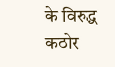के विरुद्ध कठोर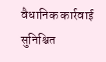वैधानिक कार्रवाई सुनिश्चित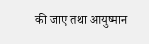की जाए तथा आयुष्मान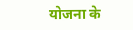योजना के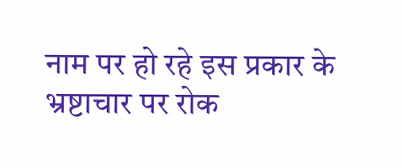नाम पर हो रहे इस प्रकार के भ्रष्टाचार पर रोक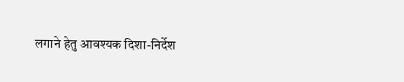लगाने हेतु आवश्यक दिशा-निर्देश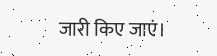जारी किए जाएं।